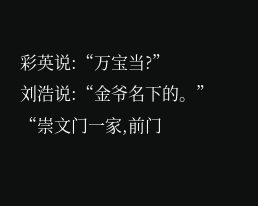彩英说:“万宝当?”
刘浩说:“金爷名下的。”
“崇文门一家,前门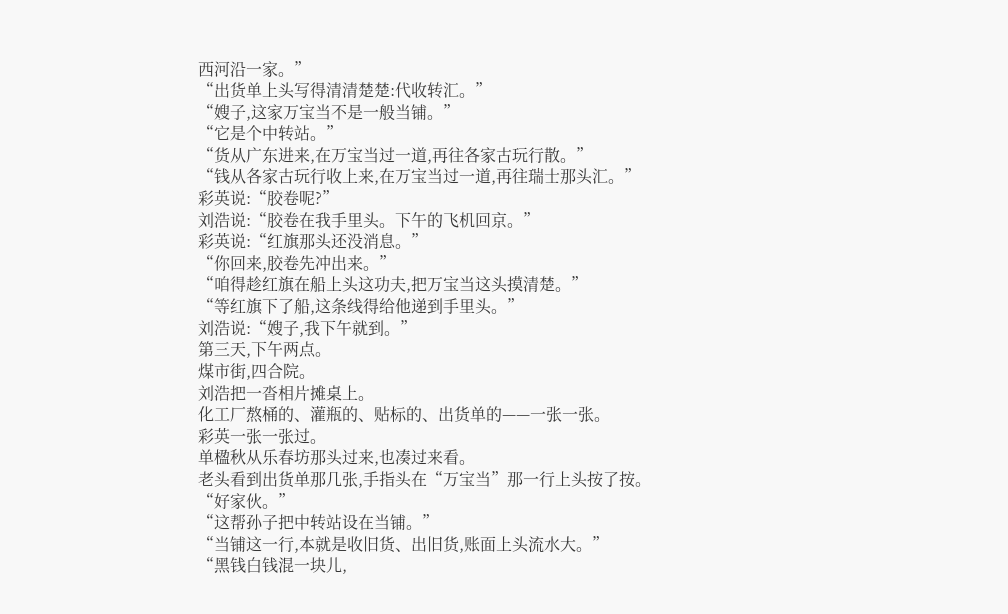西河沿一家。”
“出货单上头写得清清楚楚:代收转汇。”
“嫂子,这家万宝当不是一般当铺。”
“它是个中转站。”
“货从广东进来,在万宝当过一道,再往各家古玩行散。”
“钱从各家古玩行收上来,在万宝当过一道,再往瑞士那头汇。”
彩英说:“胶卷呢?”
刘浩说:“胶卷在我手里头。下午的飞机回京。”
彩英说:“红旗那头还没消息。”
“你回来,胶卷先冲出来。”
“咱得趁红旗在船上头这功夫,把万宝当这头摸清楚。”
“等红旗下了船,这条线得给他递到手里头。”
刘浩说:“嫂子,我下午就到。”
第三天,下午两点。
煤市街,四合院。
刘浩把一沓相片摊桌上。
化工厂熬桶的、灌瓶的、贴标的、出货单的——一张一张。
彩英一张一张过。
单楹秋从乐春坊那头过来,也凑过来看。
老头看到出货单那几张,手指头在“万宝当”那一行上头按了按。
“好家伙。”
“这帮孙子把中转站设在当铺。”
“当铺这一行,本就是收旧货、出旧货,账面上头流水大。”
“黑钱白钱混一块儿,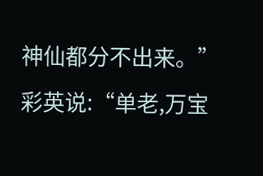神仙都分不出来。”
彩英说:“单老,万宝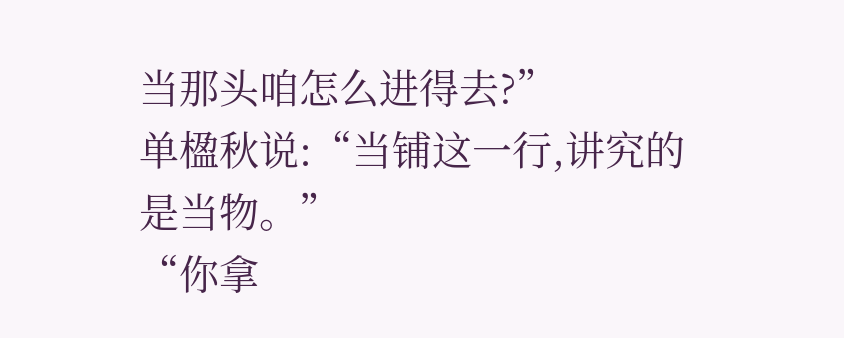当那头咱怎么进得去?”
单楹秋说:“当铺这一行,讲究的是当物。”
“你拿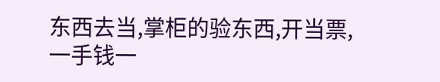东西去当,掌柜的验东西,开当票,一手钱一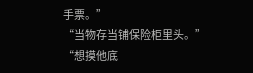手票。”
“当物存当铺保险柜里头。”
“想摸他底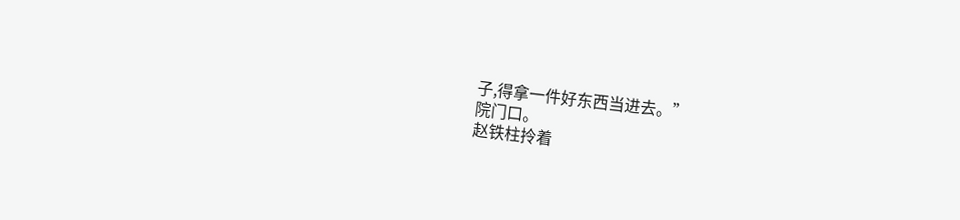子,得拿一件好东西当进去。”
院门口。
赵铁柱拎着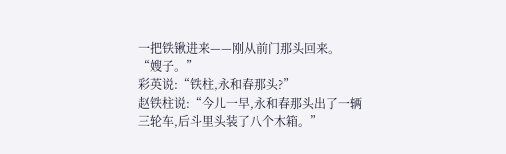一把铁锹进来——刚从前门那头回来。
“嫂子。”
彩英说:“铁柱,永和春那头?”
赵铁柱说:“今儿一早,永和春那头出了一辆三轮车,后斗里头装了八个木箱。”